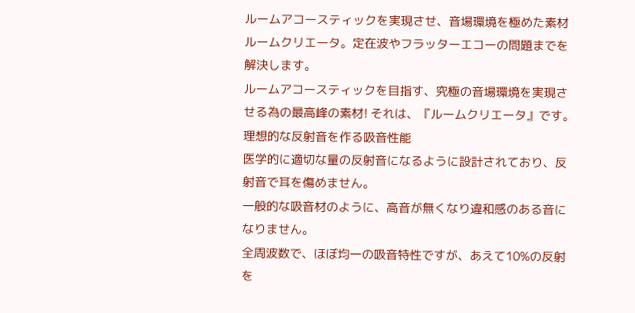ルームアコースティックを実現させ、音場環境を極めた素材ルームクリエータ。定在波やフラッターエコーの問題までを解決します。
ルームアコースティックを目指す、究極の音場環境を実現させる為の最高峰の素材! それは、『ルームクリエータ』です。
理想的な反射音を作る吸音性能
医学的に適切な量の反射音になるように設計されており、反射音で耳を傷めません。
一般的な吸音材のように、高音が無くなり違和感のある音になりません。
全周波数で、ほぼ均一の吸音特性ですが、あえて10%の反射を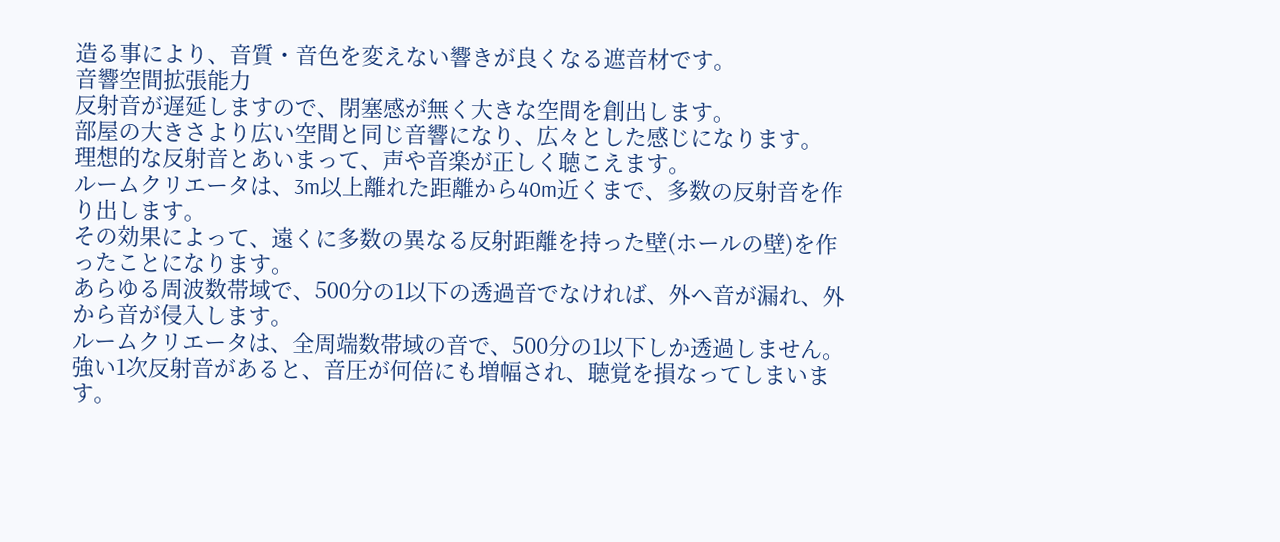造る事により、音質・音色を変えない響きが良くなる遮音材です。
音響空間拡張能力
反射音が遅延しますので、閉塞感が無く大きな空間を創出します。
部屋の大きさより広い空間と同じ音響になり、広々とした感じになります。
理想的な反射音とあいまって、声や音楽が正しく聴こえます。
ルームクリエータは、3m以上離れた距離から40m近くまで、多数の反射音を作り出します。
その効果によって、遠くに多数の異なる反射距離を持った壁(ホールの壁)を作ったことになります。
あらゆる周波数帯域で、500分の1以下の透過音でなければ、外へ音が漏れ、外から音が侵入します。
ルームクリエータは、全周端数帯域の音で、500分の1以下しか透過しません。
強い1次反射音があると、音圧が何倍にも増幅され、聴覚を損なってしまいます。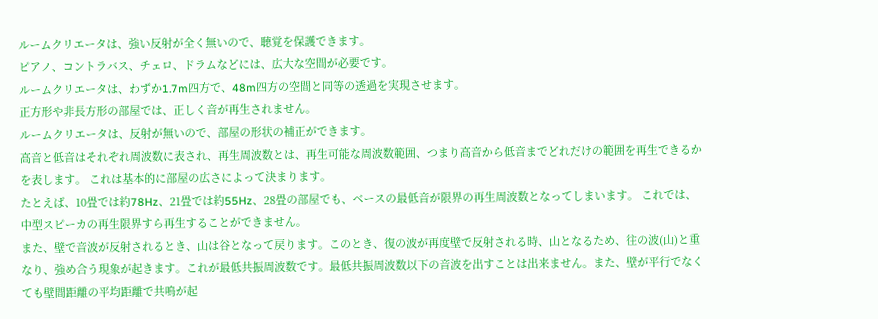ルームクリエータは、強い反射が全く無いので、聴覚を保護できます。
ピアノ、コントラバス、チェロ、ドラムなどには、広大な空間が必要です。
ルームクリエータは、わずか1.7m四方で、48m四方の空間と同等の透過を実現させます。
正方形や非長方形の部屋では、正しく音が再生されません。
ルームクリエータは、反射が無いので、部屋の形状の補正ができます。
高音と低音はそれぞれ周波数に表され、再生周波数とは、再生可能な周波数範囲、つまり高音から低音までどれだけの範囲を再生できるかを表します。 これは基本的に部屋の広さによって決まります。
たとえば、10畳では約78Hz、21畳では約55Hz、28畳の部屋でも、ベースの最低音が限界の再生周波数となってしまいます。 これでは、中型スピーカの再生限界すら再生することができません。
また、壁で音波が反射されるとき、山は谷となって戻ります。このとき、復の波が再度壁で反射される時、山となるため、往の波(山)と重なり、強め合う現象が起きます。これが最低共振周波数です。最低共振周波数以下の音波を出すことは出来ません。また、壁が平行でなくても壁間距離の平均距離で共鳴が起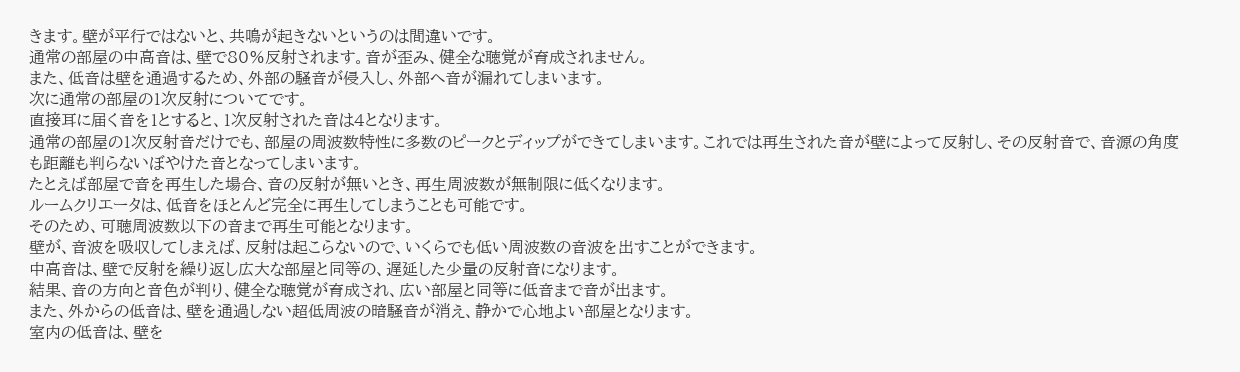きます。壁が平行ではないと、共鳴が起きないというのは間違いです。
通常の部屋の中高音は、壁で80%反射されます。音が歪み、健全な聴覚が育成されません。
また、低音は壁を通過するため、外部の騒音が侵入し、外部へ音が漏れてしまいます。
次に通常の部屋の1次反射についてです。
直接耳に届く音を1とすると、1次反射された音は4となります。
通常の部屋の1次反射音だけでも、部屋の周波数特性に多数のピークとディップができてしまいます。これでは再生された音が壁によって反射し、その反射音で、音源の角度も距離も判らないぼやけた音となってしまいます。
たとえば部屋で音を再生した場合、音の反射が無いとき、再生周波数が無制限に低くなります。
ルームクリエータは、低音をほとんど完全に再生してしまうことも可能です。
そのため、可聴周波数以下の音まで再生可能となります。
壁が、音波を吸収してしまえば、反射は起こらないので、いくらでも低い周波数の音波を出すことができます。
中高音は、壁で反射を繰り返し広大な部屋と同等の、遅延した少量の反射音になります。
結果、音の方向と音色が判り、健全な聴覚が育成され、広い部屋と同等に低音まで音が出ます。
また、外からの低音は、壁を通過しない超低周波の暗騒音が消え、静かで心地よい部屋となります。
室内の低音は、壁を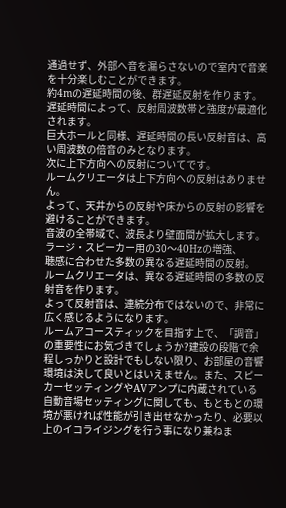通過せず、外部へ音を漏らさないので室内で音楽を十分楽しむことができます。
約4mの遅延時間の後、群遅延反射を作ります。
遅延時間によって、反射周波数帯と強度が最適化されます。
巨大ホールと同様、遅延時間の長い反射音は、高い周波数の倍音のみとなります。
次に上下方向への反射についてです。
ルームクリエータは上下方向への反射はありません。
よって、天井からの反射や床からの反射の影響を避けることができます。
音波の全帯域で、波長より壁面間が拡大します。ラージ・スピーカー用の30〜40Hzの増強、
聴感に合わせた多数の異なる遅延時間の反射。
ルームクリエータは、異なる遅延時間の多数の反射音を作ります。
よって反射音は、連続分布ではないので、非常に広く感じるようになります。
ルームアコースティックを目指す上で、「調音」の重要性にお気づきでしょうか?建設の段階で余程しっかりと設計でもしない限り、お部屋の音響環境は決して良いとはいえません。また、スピーカーセッティングやAVアンプに内蔵されている自動音場セッティングに関しても、もともとの環境が悪ければ性能が引き出せなかったり、必要以上のイコライジングを行う事になり兼ねま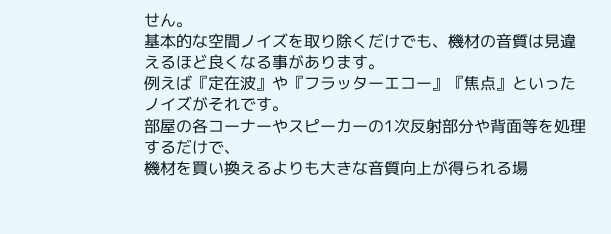せん。
基本的な空間ノイズを取り除くだけでも、機材の音質は見違えるほど良くなる事があります。
例えば『定在波』や『フラッターエコー』『焦点』といったノイズがそれです。
部屋の各コーナーやスピーカーの1次反射部分や背面等を処理するだけで、
機材を買い換えるよりも大きな音質向上が得られる場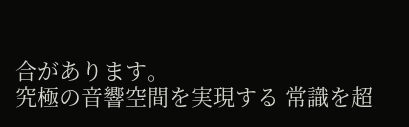合があります。
究極の音響空間を実現する 常識を超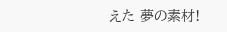えた 夢の素材!